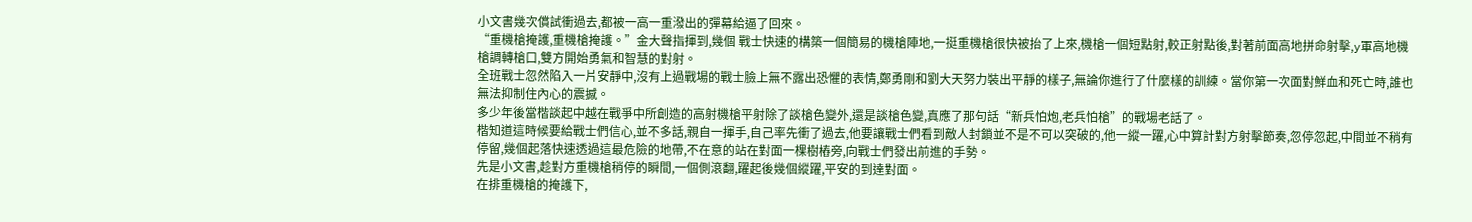小文書幾次償試衝過去,都被一高一重潑出的彈幕給逼了回來。
“重機槍掩護,重機槍掩護。”金大聲指揮到,幾個 戰士快速的構築一個簡易的機槍陣地,一挺重機槍很快被抬了上來,機槍一個短點射,較正射點後,對著前面高地拼命射擊,y軍高地機槍調轉槍口,雙方開始勇氣和智慧的對射。
全班戰士忽然陷入一片安靜中,沒有上過戰場的戰士臉上無不露出恐懼的表情,鄭勇剛和劉大天努力裝出平靜的樣子,無論你進行了什麼樣的訓練。當你第一次面對鮮血和死亡時,誰也無法抑制住內心的震撼。
多少年後當楷談起中越在戰爭中所創造的高射機槍平射除了談槍色變外,還是談槍色變,真應了那句話“新兵怕炮,老兵怕槍”的戰場老話了。
楷知道這時候要給戰士們信心,並不多話,親自一揮手,自己率先衝了過去,他要讓戰士們看到敵人封鎖並不是不可以突破的,他一縱一躍,心中算計對方射擊節奏,忽停忽起,中間並不稍有停留,幾個起落快速透過這最危險的地帶,不在意的站在對面一棵樹樁旁,向戰士們發出前進的手勢。
先是小文書,趁對方重機槍稍停的瞬間,一個側滾翻,躍起後幾個縱躍,平安的到達對面。
在排重機槍的掩護下,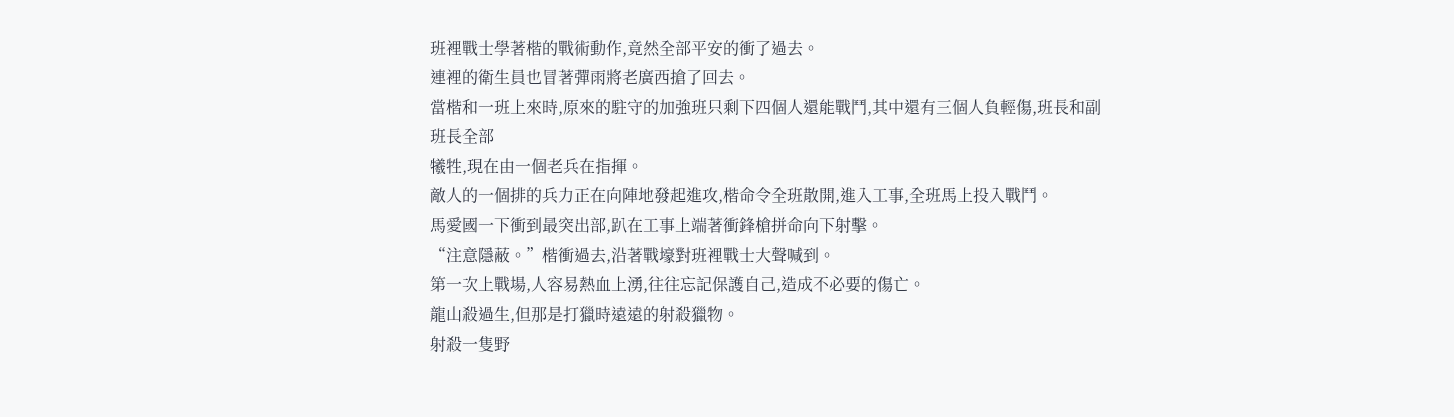班裡戰士學著楷的戰術動作,竟然全部平安的衝了過去。
連裡的衛生員也冒著彈雨將老廣西搶了回去。
當楷和一班上來時,原來的駐守的加強班只剩下四個人還能戰鬥,其中還有三個人負輕傷,班長和副班長全部
犧牲,現在由一個老兵在指揮。
敵人的一個排的兵力正在向陣地發起進攻,楷命令全班散開,進入工事,全班馬上投入戰鬥。
馬愛國一下衝到最突出部,趴在工事上端著衝鋒槍拼命向下射擊。
“注意隱蔽。”楷衝過去,沿著戰壕對班裡戰士大聲喊到。
第一次上戰場,人容易熱血上湧,往往忘記保護自己,造成不必要的傷亡。
龍山殺過生,但那是打獵時遠遠的射殺獵物。
射殺一隻野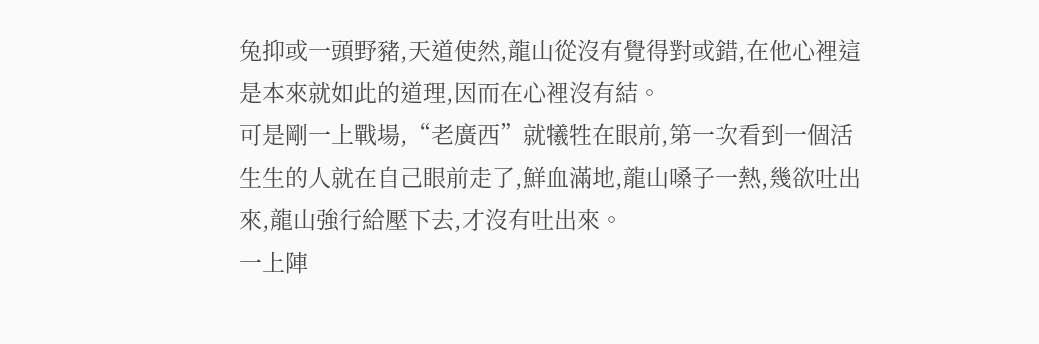兔抑或一頭野豬,天道使然,龍山從沒有覺得對或錯,在他心裡這是本來就如此的道理,因而在心裡沒有結。
可是剛一上戰場,“老廣西”就犧牲在眼前,第一次看到一個活生生的人就在自己眼前走了,鮮血滿地,龍山嗓子一熱,幾欲吐出來,龍山強行給壓下去,才沒有吐出來。
一上陣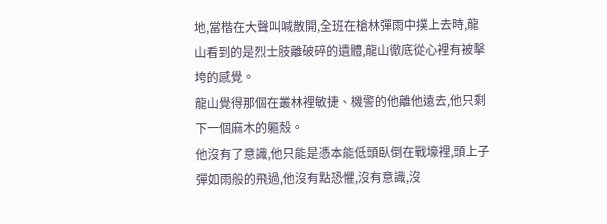地,當楷在大聲叫喊散開,全班在槍林彈雨中撲上去時,龍山看到的是烈士肢離破碎的遺體,龍山徹底從心裡有被擊垮的感覺。
龍山覺得那個在叢林裡敏捷、機警的他離他遠去,他只剩下一個麻木的軀殼。
他沒有了意識,他只能是憑本能低頭臥倒在戰壕裡,頭上子彈如雨般的飛過,他沒有點恐懼,沒有意識,沒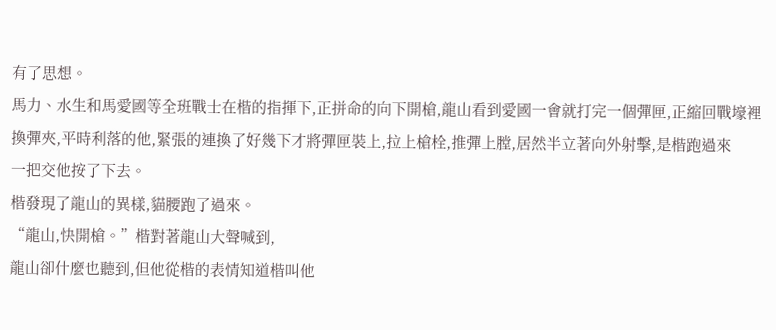有了思想。
馬力、水生和馬愛國等全班戰士在楷的指揮下,正拼命的向下開槍,龍山看到愛國一會就打完一個彈匣,正縮回戰壕裡換彈夾,平時利落的他,緊張的連換了好幾下才將彈匣裝上,拉上槍栓,推彈上膛,居然半立著向外射擊,是楷跑過來
一把交他按了下去。
楷發現了龍山的異樣,貓腰跑了過來。
“龍山,快開槍。”楷對著龍山大聲喊到,
龍山卻什麼也聽到,但他從楷的表情知道楷叫他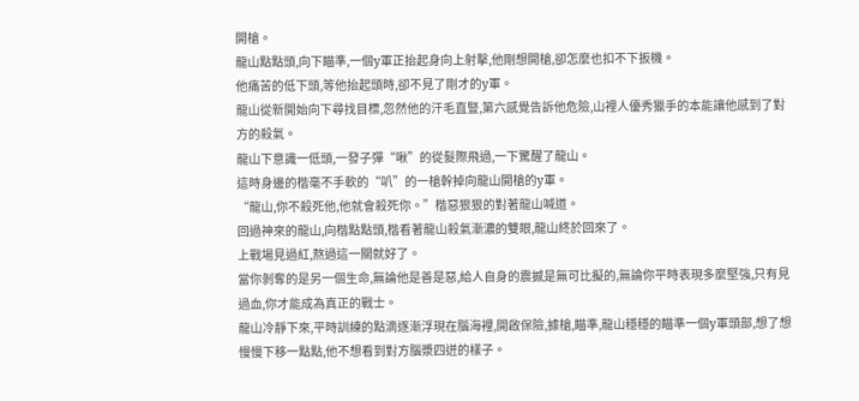開槍。
龍山點點頭,向下瞄準,一個y軍正抬起身向上射擊,他剛想開槍,卻怎麼也扣不下扳機。
他痛苦的低下頭,等他抬起頭時,卻不見了剛才的y軍。
龍山從新開始向下尋找目標,忽然他的汗毛直豎,第六感覺告訴他危險,山裡人優秀獵手的本能讓他感到了對方的殺氣。
龍山下意識一低頭,一發子彈“啾”的從髮際飛過,一下驚醒了龍山。
這時身邊的楷毫不手軟的“叭”的一槍幹掉向龍山開槍的y軍。
“龍山,你不殺死他,他就會殺死你。”楷惡狠狠的對著龍山喊道。
回過神來的龍山,向楷點點頭,楷看著龍山殺氣漸濃的雙眼,龍山終於回來了。
上戰場見過紅,熬過這一關就好了。
當你剝奪的是另一個生命,無論他是善是惡,給人自身的震撼是無可比擬的,無論你平時表現多麼堅強,只有見過血,你才能成為真正的戰士。
龍山冷靜下來,平時訓練的點滴逐漸浮現在腦海裡,開啟保險,據槍,瞄準,龍山穩穩的瞄準一個y軍頭部,想了想慢慢下移一點點,他不想看到對方腦漿四迸的樣子。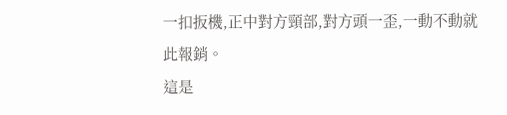一扣扳機,正中對方頸部,對方頭一歪,一動不動就此報銷。
這是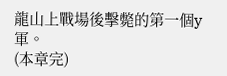龍山上戰場後擊斃的第一個y軍。
(本章完)